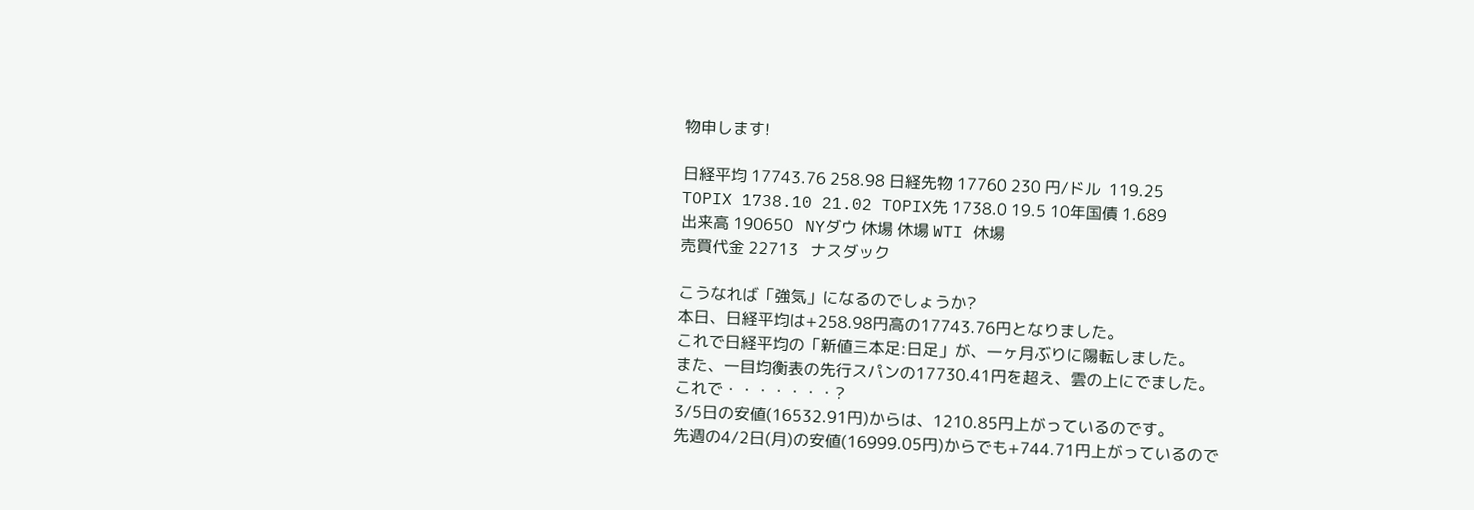物申します!

日経平均 17743.76 258.98 日経先物 17760 230 円/ドル  119.25
TOPIX 1738.10 21.02 TOPIX先 1738.0 19.5 10年国債 1.689
出来高 190650   NYダウ 休場 休場 WTI 休場
売買代金 22713   ナスダック

こうなれば「強気」になるのでしょうか?
本日、日経平均は+258.98円高の17743.76円となりました。
これで日経平均の「新値三本足:日足」が、一ヶ月ぶりに陽転しました。
また、一目均衡表の先行スパンの17730.41円を超え、雲の上にでました。
これで・・・・・・・?
3/5日の安値(16532.91円)からは、1210.85円上がっているのです。
先週の4/2日(月)の安値(16999.05円)からでも+744.71円上がっているので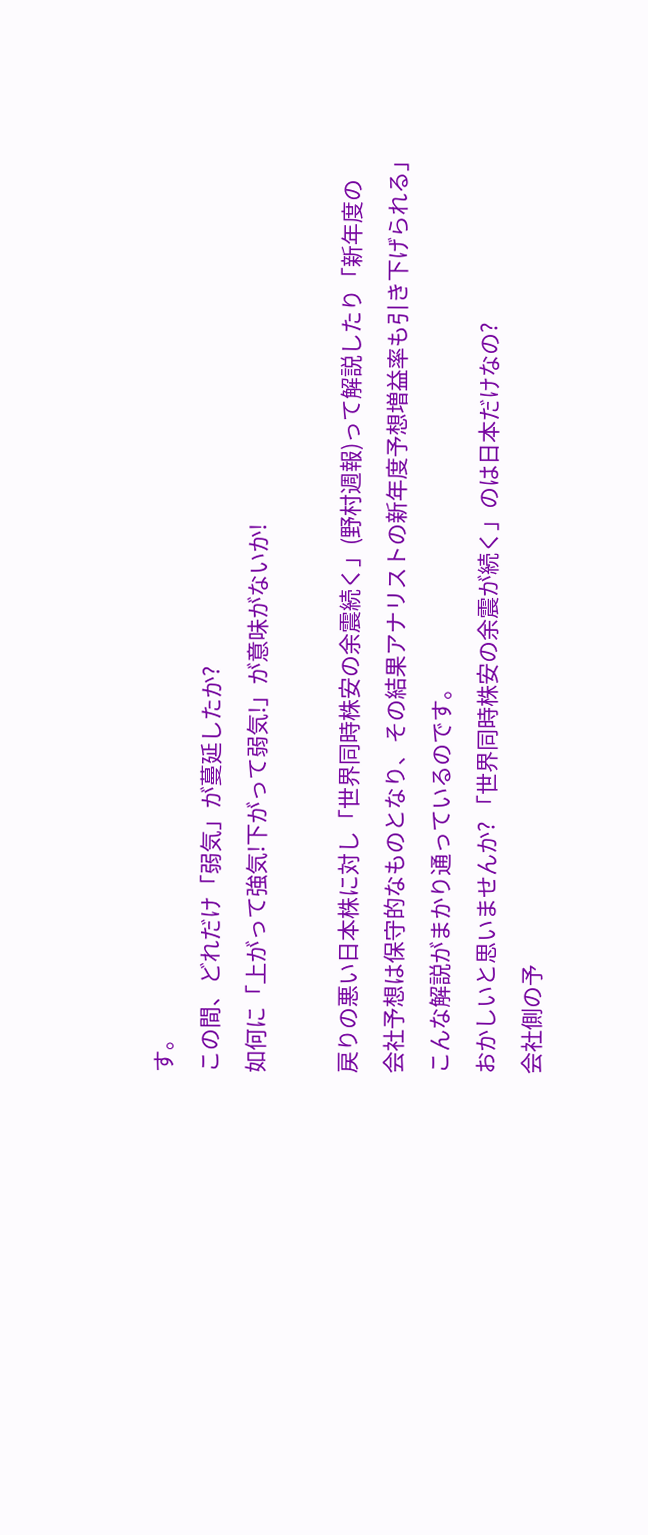す。
この間、どれだけ「弱気」が蔓延したか?
如何に「上がって強気!下がって弱気!」が意味がないか!

戻りの悪い日本株に対し「世界同時株安の余震続く」(野村週報)って解説したり「新年度の
会社予想は保守的なものとなり、その結果アナリストの新年度予想増益率も引き下げられる」
こんな解説がまかり通っているのです。
おかしいと思いませんか? 「世界同時株安の余震が続く」のは日本だけなの?
会社側の予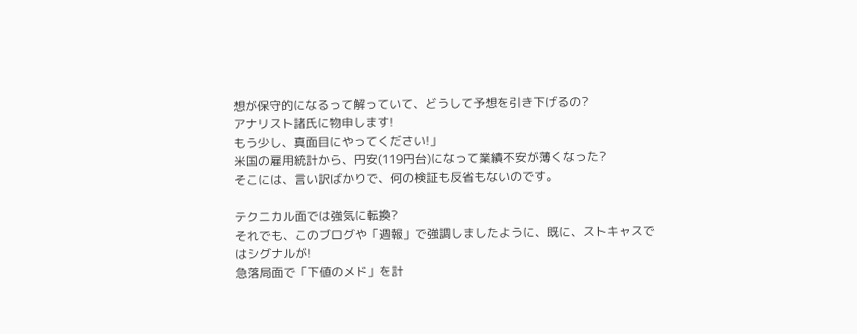想が保守的になるって解っていて、どうして予想を引き下げるの?
アナリスト諸氏に物申します!
もう少し、真面目にやってください!」
米国の雇用統計から、円安(119円台)になって業績不安が薄くなった?
そこには、言い訳ばかりで、何の検証も反省もないのです。

テクニカル面では強気に転換?
それでも、このブログや「週報」で強調しましたように、既に、ストキャスではシグナルが!
急落局面で「下値のメド」を計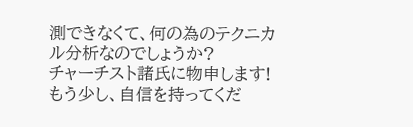測できなくて、何の為のテクニカル分析なのでしょうか?
チャーチスト諸氏に物申します!
もう少し、自信を持ってくだ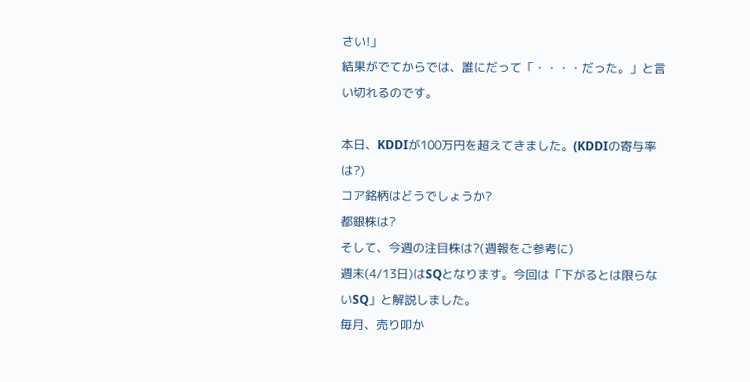さい!」
結果がでてからでは、誰にだって「・・・・だった。」と言い切れるのです。

本日、KDDIが100万円を超えてきました。(KDDIの寄与率は?)
コア銘柄はどうでしょうか?
都銀株は?
そして、今週の注目株は?(週報をご参考に)
週末(4/13日)はSQとなります。今回は「下がるとは限らないSQ」と解説しました。
毎月、売り叩か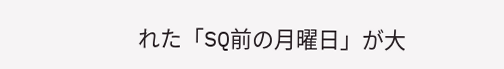れた「SQ前の月曜日」が大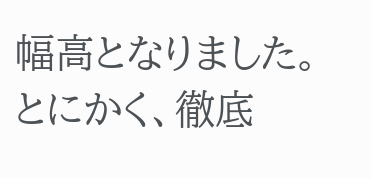幅高となりました。
とにかく、徹底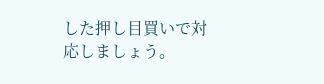した押し目買いで対応しましょう。